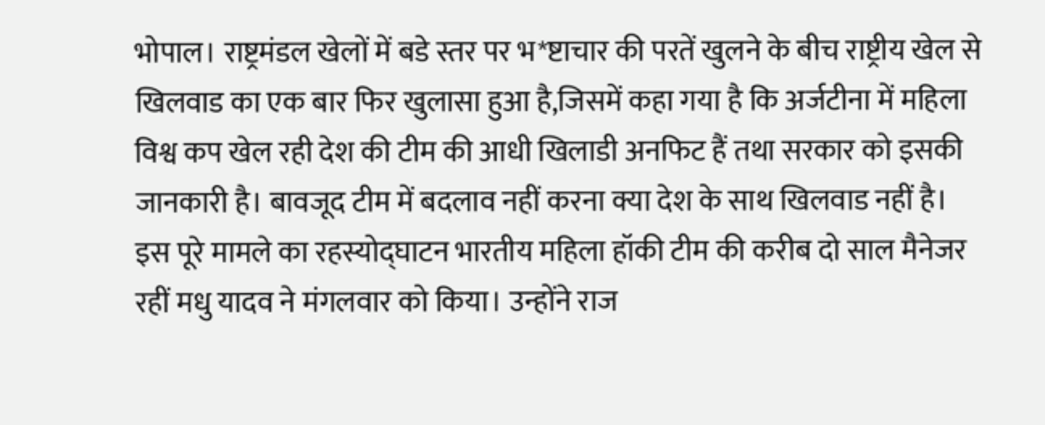भोपाल। राष्ट्रमंडल खेलों में बडे स्तर पर भ*ष्टाचार की परतें खुलने के बीच राष्ट्रीय खेल से खिलवाड का एक बार फिर खुलासा हुआ है,जिसमें कहा गया है कि अर्जटीना में महिला विश्व कप खेल रही देश की टीम की आधी खिलाडी अनफिट हैं तथा सरकार को इसकी जानकारी है। बावजूद टीम में बदलाव नहीं करना क्या देश के साथ खिलवाड नहीं है।
इस पूरे मामले का रहस्योद्घाटन भारतीय महिला हॉकी टीम की करीब दो साल मैनेजर रहीं मधु यादव ने मंगलवार को किया। उन्होंने राज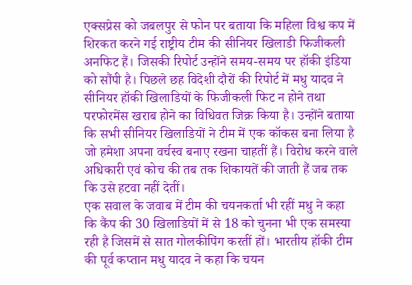एक्सप्रेस को जबलपुर से फोन पर बताया कि महिला विश्व कप में शिरकत करने गई राष्ट्रीय टीम की सीनियर खिलाडी फिजीकली अनफिट हैं। जिसकी रिपोर्ट उन्होंने समय-समय पर हॉकी इंडिया को सौंपी है। पिछले छह विदेशी दौरों की रिपोर्ट में मधु यादव ने सीनियर हॉकी खिलाडियों के फिजीकली फिट न होने तथा परफोरमेंस खराब होने का विधिवत जिक्र किया है। उन्होंने बताया कि सभी सीनियर खिलाडियों ने टीम में एक कॉकस बना लिया है जो हमेशा अपना वर्चस्व बनाए रखना चाहतीं हैं। विरोध करने वाले अधिकारी एवं कोच की तब तक शिकायतें की जाती हैं जब तक कि उसे हटवा नहीं देतीं।
एक सवाल के जवाब में टीम की चयनकर्ता भी रहीं मधु ने कहा कि कैंप की 30 खिलाडियों में से 18 को चुनना भी एक समस्या रही है जिसमें से सात गोलकीपिंग करतीं हों। भारतीय हॉकी टीम की पूर्व कप्तान मधु यादव ने कहा कि चयन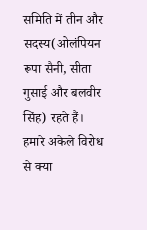समिति में तीन और सदस्य(ओलंपियन रूपा सैनी, सीता गुसाई और बलवीर सिंह) रहते हैं। हमारे अकेले विरोध से क्या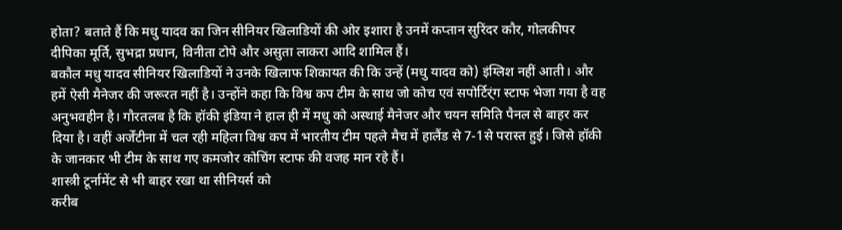होता? बताते हैं कि मधु यादव का जिन सीनियर खिलाडियों की ओर इशारा है उनमें कप्तान सुरिंदर कौर, गोलकीपर दीपिका मूर्ति, सुभद्रा प्रधान, विनीता टोपे और असुता लाकरा आदि शामिल हैं।
बकौल मधु यादव सीनियर खिलाडियों ने उनके खिलाफ शिकायत की कि उन्हें (मधु यादव को) इंग्लिश नहीं आती। और हमें ऐसी मैनेजर की जरूरत नहीं है। उन्होंने कहा कि विश्व कप टीम के साथ जो कोच एवं सपोर्टिर्ंग स्टाफ भेजा गया है वह अनुभवहीन है। गौरतलब है कि हॉकी इंडिया ने हाल ही में मधु को अस्थाई मैनेजर और चयन समिति पैनल से बाहर कर दिया है। वहीं अर्जेंटीना में चल रही महिला विश्व कप में भारतीय टीम पहले मैच में हालैंड से 7-1से परास्त हुई। जिसे हॉकी के जानकार भी टीम के साथ गए कमजोर कोचिंग स्टाफ की वजह मान रहे हैं।
शास्त्री टूर्नामेंट से भी बाहर रखा था सीनियर्स को
करीब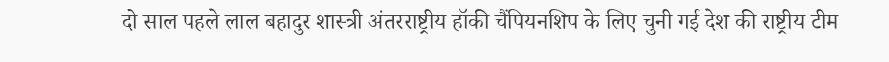दो साल पहले लाल बहादुर शास्त्री अंतरराष्ट्रीय हॉकी चैंपियनशिप के लिए चुनी गई देश की राष्ट्रीय टीम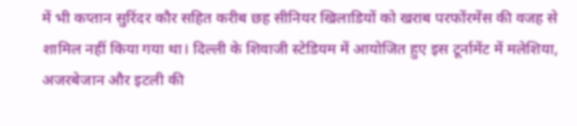में भी कप्तान सुरिंदर कौर सहित करीब छह सीनियर खिलाडियों को खराब परफोंरमेंस की वजह से शामिल नहीं किया गया था। दिल्ली के शिवाजी स्टेडियम में आयोजित हुए इस टूर्नामेंट में मलेशिया, अजरबेजान और इटली की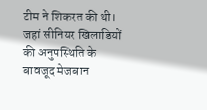टीम ने शिकरत की थी। जहां सीनियर खिलाडियों की अनुपस्थिति के बावजूद मेजबान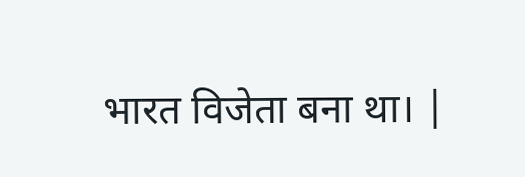भारत विजेता बना था। |